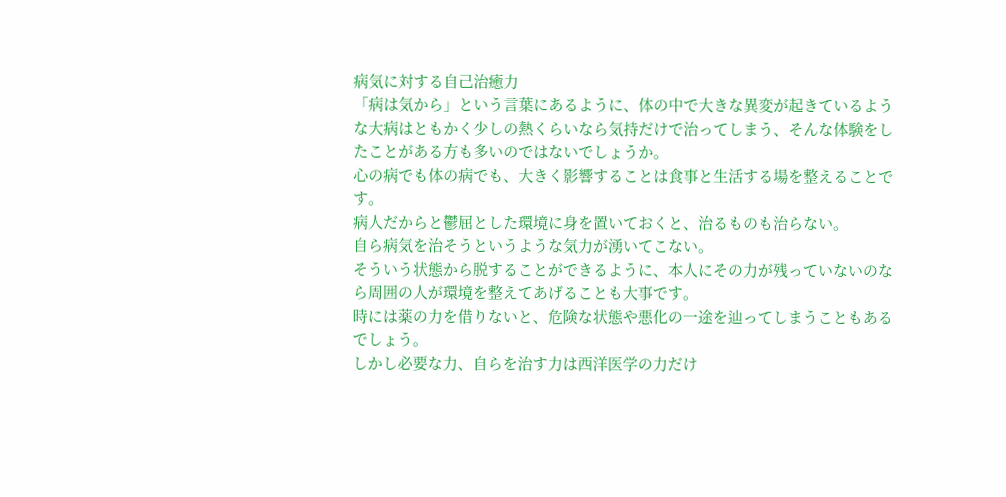病気に対する自己治癒力
「病は気から」という言葉にあるように、体の中で大きな異変が起きているような大病はともかく少しの熱くらいなら気持だけで治ってしまう、そんな体験をしたことがある方も多いのではないでしょうか。
心の病でも体の病でも、大きく影響することは食事と生活する場を整えることです。
病人だからと鬱屈とした環境に身を置いておくと、治るものも治らない。
自ら病気を治そうというような気力が湧いてこない。
そういう状態から脱することができるように、本人にその力が残っていないのなら周囲の人が環境を整えてあげることも大事です。
時には薬の力を借りないと、危険な状態や悪化の一途を辿ってしまうこともあるでしょう。
しかし必要な力、自らを治す力は西洋医学の力だけ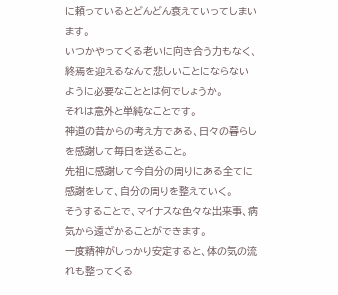に頼っているとどんどん衰えていってしまいます。
いつかやってくる老いに向き合う力もなく、終焉を迎えるなんて悲しいことにならないように必要なこととは何でしょうか。
それは意外と単純なことです。
神道の昔からの考え方である、日々の暮らしを感謝して毎日を送ること。
先祖に感謝して今自分の周りにある全てに感謝をして、自分の周りを整えていく。
そうすることで、マイナスな色々な出来事、病気から遠ざかることができます。
一度精神がしっかり安定すると、体の気の流れも整ってくる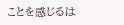ことを感じるは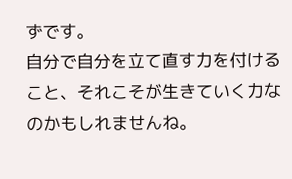ずです。
自分で自分を立て直す力を付けること、それこそが生きていく力なのかもしれませんね。